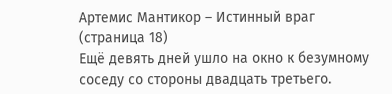Артемис Мантикор – Истинный враг (страница 18)
Ещё девять дней ушло на окно к безумному соседу со стороны двадцать третьего.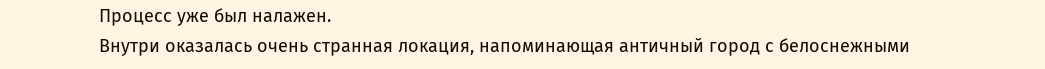Процесс уже был налажен.
Внутри оказалась очень странная локация, напоминающая античный город с белоснежными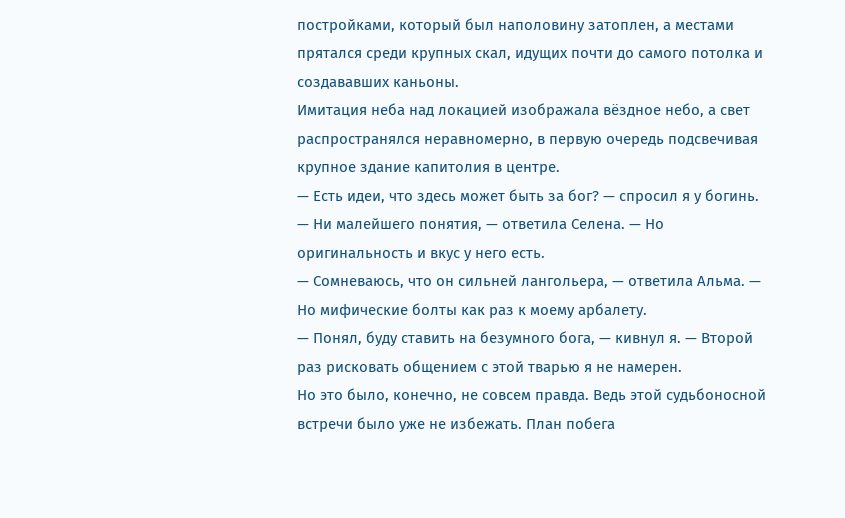постройками, который был наполовину затоплен, а местами прятался среди крупных скал, идущих почти до самого потолка и создававших каньоны.
Имитация неба над локацией изображала вёздное небо, а свет распространялся неравномерно, в первую очередь подсвечивая крупное здание капитолия в центре.
— Есть идеи, что здесь может быть за бог? — спросил я у богинь.
— Ни малейшего понятия, — ответила Селена. — Но оригинальность и вкус у него есть.
— Сомневаюсь, что он сильней лангольера, — ответила Альма. — Но мифические болты как раз к моему арбалету.
— Понял, буду ставить на безумного бога, — кивнул я. — Второй раз рисковать общением с этой тварью я не намерен.
Но это было, конечно, не совсем правда. Ведь этой судьбоносной встречи было уже не избежать. План побега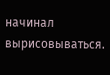начинал вырисовываться.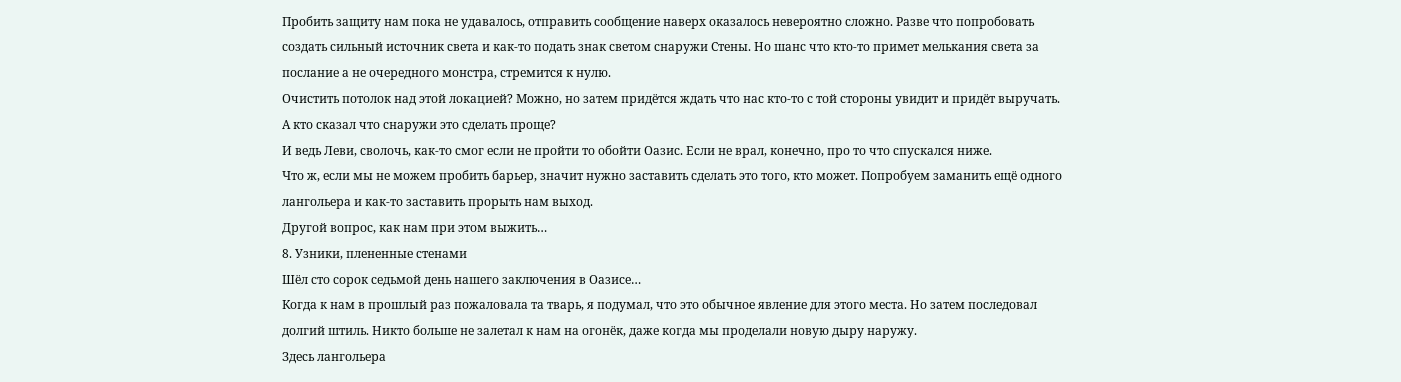Пробить защиту нам пока не удавалось, отправить сообщение наверх оказалось невероятно сложно. Разве что попробовать создать сильный источник света и как-то подать знак светом снаружи Стены. Но шанс что кто-то примет мелькания света за послание а не очередного монстра, стремится к нулю.
Очистить потолок над этой локацией? Можно, но затем придётся ждать что нас кто-то с той стороны увидит и придёт выручать. А кто сказал что снаружи это сделать проще?
И ведь Леви, сволочь, как-то смог если не пройти то обойти Оазис. Если не врал, конечно, про то что спускался ниже.
Что ж, если мы не можем пробить барьер, значит нужно заставить сделать это того, кто может. Попробуем заманить ещё одного лангольера и как-то заставить прорыть нам выход.
Другой вопрос, как нам при этом выжить…
8. Узники, плененные стенами
Шёл сто сорок седьмой день нашего заключения в Оазисе…
Когда к нам в прошлый раз пожаловала та тварь, я подумал, что это обычное явление для этого места. Но затем последовал долгий штиль. Никто больше не залетал к нам на огонёк, даже когда мы проделали новую дыру наружу.
Здесь лангольера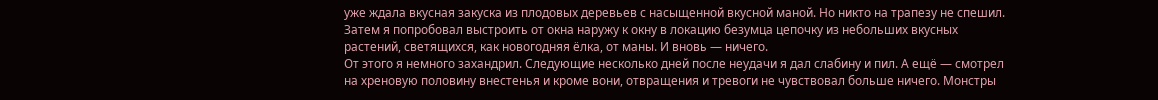уже ждала вкусная закуска из плодовых деревьев с насыщенной вкусной маной. Но никто на трапезу не спешил.
Затем я попробовал выстроить от окна наружу к окну в локацию безумца цепочку из небольших вкусных растений, светящихся, как новогодняя ёлка, от маны. И вновь — ничего.
От этого я немного захандрил. Следующие несколько дней после неудачи я дал слабину и пил. А ещё — смотрел на хреновую половину внестенья и кроме вони, отвращения и тревоги не чувствовал больше ничего. Монстры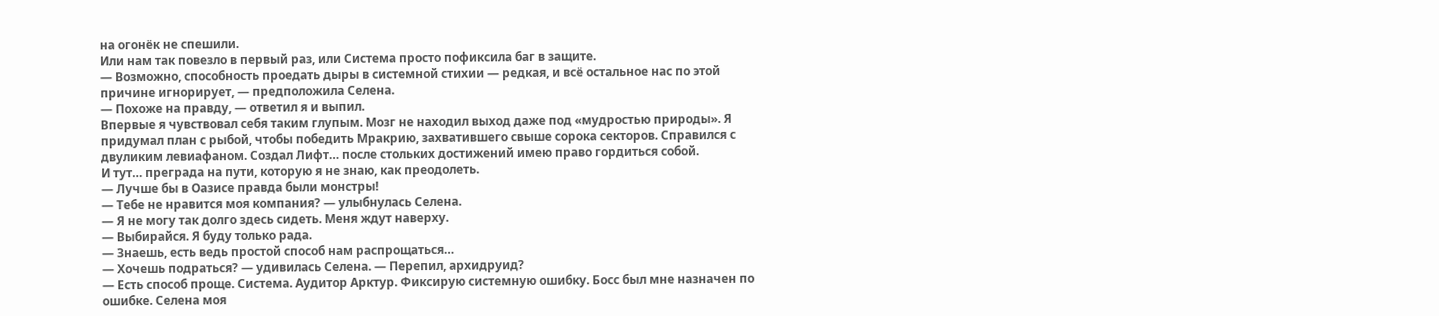на огонёк не спешили.
Или нам так повезло в первый раз, или Система просто пофиксила баг в защите.
— Возможно, способность проедать дыры в системной стихии — редкая, и всё остальное нас по этой причине игнорирует, — предположила Селена.
— Похоже на правду, — ответил я и выпил.
Впервые я чувствовал себя таким глупым. Мозг не находил выход даже под «мудростью природы». Я придумал план с рыбой, чтобы победить Мракрию, захватившего свыше сорока секторов. Справился с двуликим левиафаном. Создал Лифт… после стольких достижений имею право гордиться собой.
И тут… преграда на пути, которую я не знаю, как преодолеть.
— Лучше бы в Оазисе правда были монстры!
— Тебе не нравится моя компания? — улыбнулась Селена.
— Я не могу так долго здесь сидеть. Меня ждут наверху.
— Выбирайся. Я буду только рада.
— Знаешь, есть ведь простой способ нам распрощаться…
— Хочешь подраться? — удивилась Селена. — Перепил, архидруид?
— Есть способ проще. Система. Аудитор Арктур. Фиксирую системную ошибку. Босс был мне назначен по ошибке. Селена моя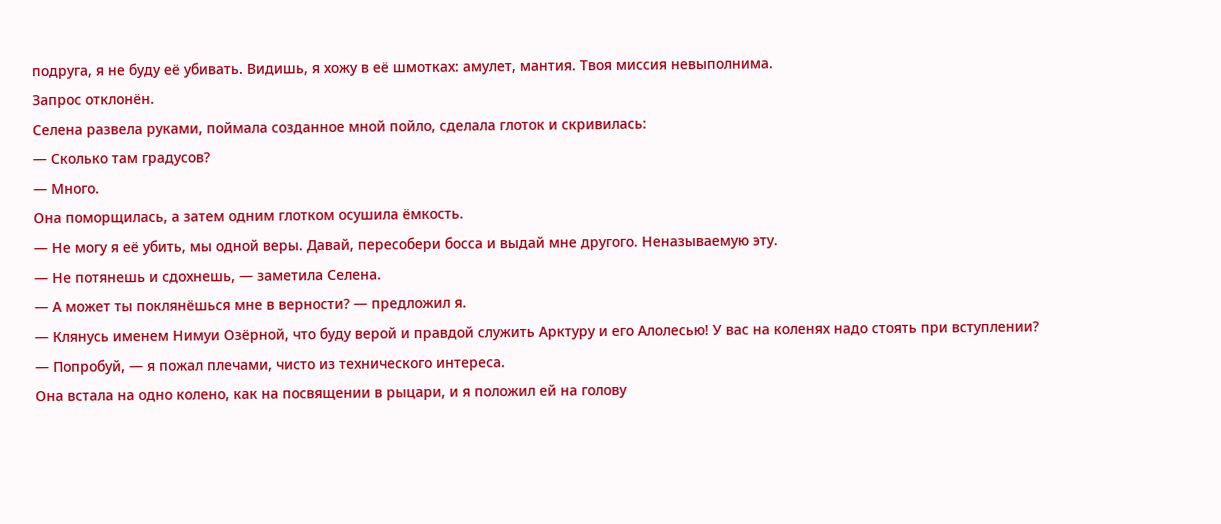подруга, я не буду её убивать. Видишь, я хожу в её шмотках: амулет, мантия. Твоя миссия невыполнима.
Запрос отклонён.
Селена развела руками, поймала созданное мной пойло, сделала глоток и скривилась:
— Сколько там градусов?
— Много.
Она поморщилась, а затем одним глотком осушила ёмкость.
— Не могу я её убить, мы одной веры. Давай, пересобери босса и выдай мне другого. Неназываемую эту.
— Не потянешь и сдохнешь, — заметила Селена.
— А может ты поклянёшься мне в верности? — предложил я.
— Клянусь именем Нимуи Озёрной, что буду верой и правдой служить Арктуру и его Алолесью! У вас на коленях надо стоять при вступлении?
— Попробуй, — я пожал плечами, чисто из технического интереса.
Она встала на одно колено, как на посвящении в рыцари, и я положил ей на голову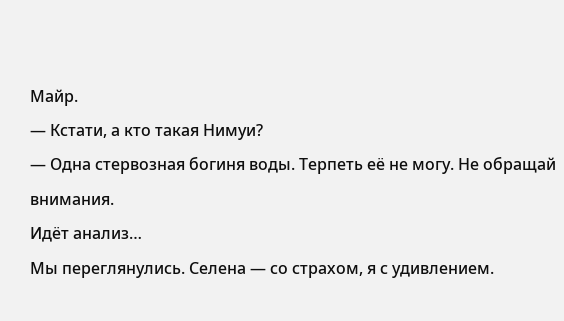Майр.
— Кстати, а кто такая Нимуи?
— Одна стервозная богиня воды. Терпеть её не могу. Не обращай внимания.
Идёт анализ…
Мы переглянулись. Селена — со страхом, я с удивлением.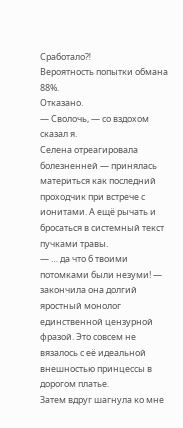Сработало⁈
Вероятность попытки обмана 88%.
Отказано.
— Сволочь, — со вздохом сказал я.
Селена отреагировала болезненней — принялась материться как последний проходчик при встрече с ионитами. А ещё рычать и бросаться в системный текст пучками травы.
— … да что б твоими потомками были незуми! — закончила она долгий яростный монолог единственной цензурной фразой. Это совсем не вязалось с её идеальной внешностью принцессы в дорогом платье.
Затем вдруг шагнула ко мне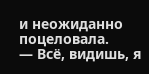и неожиданно поцеловала.
— Всё, видишь, я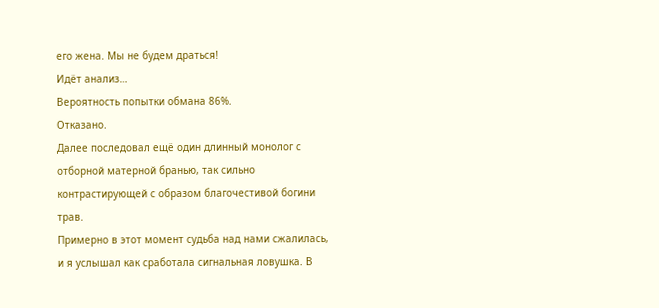его жена. Мы не будем драться!
Идёт анализ…
Вероятность попытки обмана 86%.
Отказано.
Далее последовал ещё один длинный монолог с отборной матерной бранью, так сильно контрастирующей с образом благочестивой богини трав.
Примерно в этот момент судьба над нами сжалилась, и я услышал как сработала сигнальная ловушка. В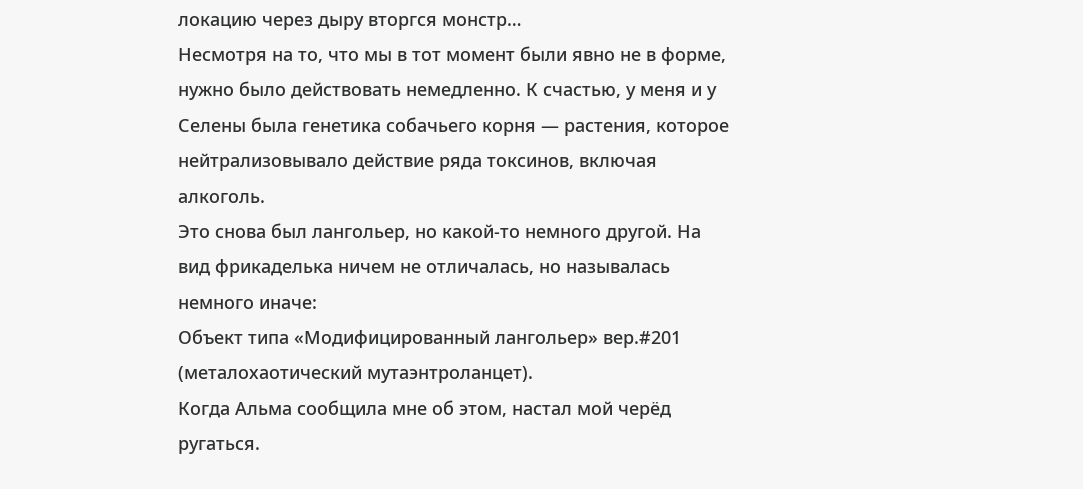локацию через дыру вторгся монстр…
Несмотря на то, что мы в тот момент были явно не в форме, нужно было действовать немедленно. К счастью, у меня и у Селены была генетика собачьего корня — растения, которое нейтрализовывало действие ряда токсинов, включая алкоголь.
Это снова был лангольер, но какой-то немного другой. На вид фрикаделька ничем не отличалась, но называлась немного иначе:
Объект типа «Модифицированный лангольер» вер.#201 (металохаотический мутаэнтроланцет).
Когда Альма сообщила мне об этом, настал мой черёд ругаться.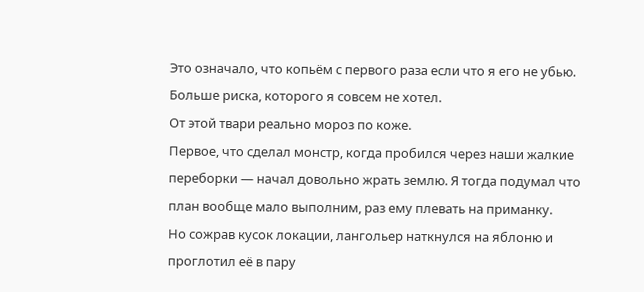Это означало, что копьём с первого раза если что я его не убью. Больше риска, которого я совсем не хотел.
От этой твари реально мороз по коже.
Первое, что сделал монстр, когда пробился через наши жалкие переборки — начал довольно жрать землю. Я тогда подумал что план вообще мало выполним, раз ему плевать на приманку.
Но сожрав кусок локации, лангольер наткнулся на яблоню и проглотил её в пару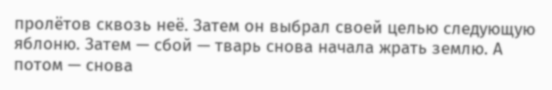пролётов сквозь неё. Затем он выбрал своей целью следующую яблоню. Затем — сбой — тварь снова начала жрать землю. А потом — снова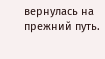вернулась на прежний путь.